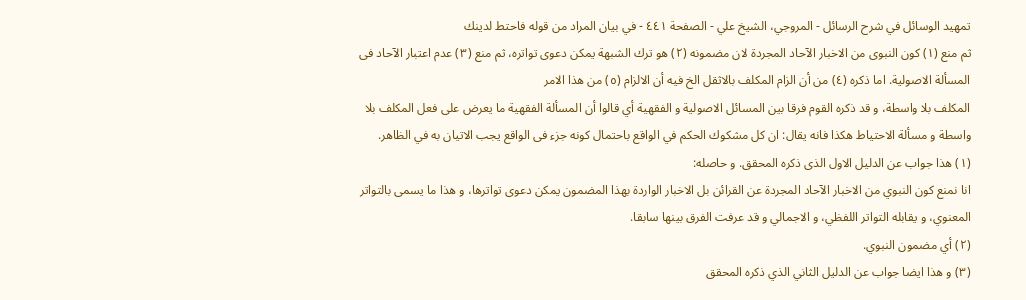تمهيد الوسائل في شرح الرسائل - المروجي، الشيخ علي - الصفحة ٤٤١ - في بيان المراد من قوله فاحتط لدينك
ثم منع (١) كون النبوى من الاخبار الآحاد المجردة لان مضمونه (٢) هو ترك الشبهة يمكن دعوى تواتره، ثم منع (٣) عدم اعتبار الآحاد فى المسألة الاصولية. اما ذكره (٤) من أن الزام المكلف بالاثقل الخ فيه أن الالزام (٥) من هذا الامر
المكلف بلا واسطة، و قد ذكره القوم فرقا بين المسائل الاصولية و الفقهية أي قالوا أن المسألة الفقهية ما يعرض على فعل المكلف بلا واسطة و مسألة الاحتياط هكذا فانه يقال: ان كل مشكوك الحكم في الواقع باحتمال كونه جزء فى الواقع يجب الاتيان به في الظاهر.
(١) هذا جواب عن الدليل الاول الذى ذكره المحقق. و حاصله:
انا نمنع كون النبوي من الاخبار الآحاد المجردة عن القرائن بل الاخبار الواردة بهذا المضمون يمكن دعوى تواترها، و هذا ما يسمى بالتواتر المعنوي، و يقابله التواتر اللفظي، و الاجمالي و قد عرفت الفرق بينها سابقا.
(٢) أي مضمون النبوي.
(٣) و هذا ايضا جواب عن الدليل الثاني الذي ذكره المحقق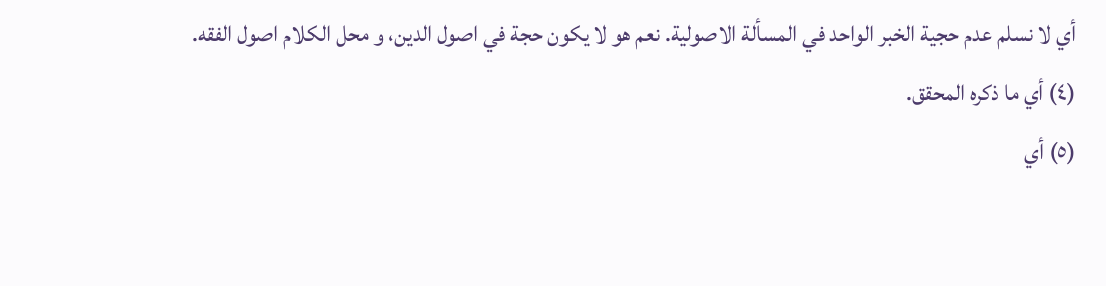أي لا نسلم عدم حجية الخبر الواحد في المسألة الاصولية. نعم هو لا يكون حجة في اصول الدين، و محل الكلام اصول الفقه.
(٤) أي ما ذكره المحقق.
(٥) أي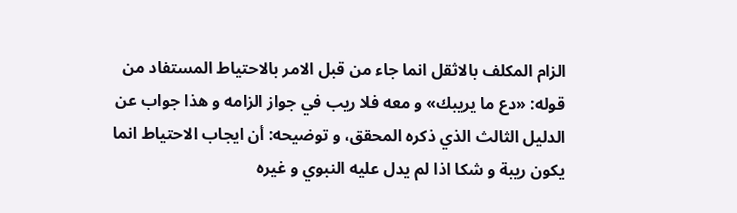الزام المكلف بالاثقل انما جاء من قبل الامر بالاحتياط المستفاد من قوله: «دع ما يريبك» و معه فلا ريب في جواز الزامه و هذا جواب عن الدليل الثالث الذي ذكره المحقق، و توضيحه: أن ايجاب الاحتياط انما يكون ريبة و شكا اذا لم يدل عليه النبوي و غيره